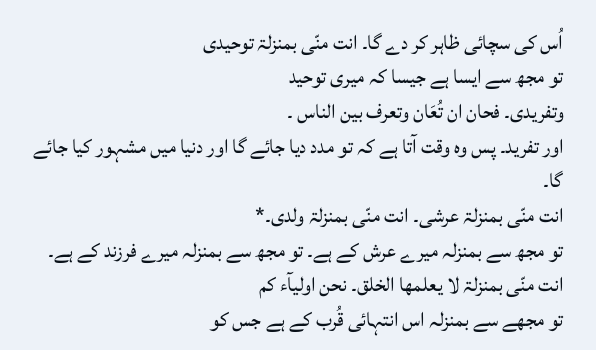اُس کی سچائی ظاہر کر دے گا۔ انت منّی بمنزلۃ توحیدی
تو مجھ سے ایسا ہے جیسا کہ میری توحید
وتفریدی۔ فحان ان تُعَان وتعرف بین الناس ۔
اور تفرید۔ پس وہ وقت آتا ہے کہ تو مدد دیا جائے گا اور دنیا میں مشہور کیا جائے گا۔
انت منّی بمنزلۃ عرشی۔ انت منّی بمنزلۃ ولدی۔*
تو مجھ سے بمنزلہ میرے عرش کے ہے۔ تو مجھ سے بمنزلہ میرے فرزند کے ہے۔
انت منّی بمنزلۃ لا یعلمھا الخلق۔ نحن اولیآء کم
تو مجھے سے بمنزلہ اس انتہائی قُرب کے ہے جس کو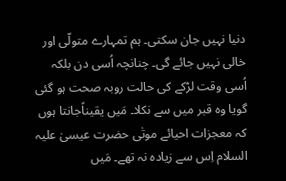دنیا نہیں جان سکتی۔ ہم تمہارے متولّی اور
خالی نہیں جائے گی۔ چنانچہ اُسی دن بلکہ اُسی وقت لڑکے کی حالت روبہ صحت ہو گئی گویا وہ قبر میں سے نکلا۔ مَیں یقیناًجانتا ہوں کہ معجزات احیائے موتٰی حضرت عیسیٰ علیہ السلام اِس سے زیادہ نہ تھے۔ مَیں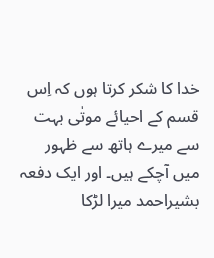خدا کا شکر کرتا ہوں کہ اِس قسم کے احیائے موتٰی بہت سے میرے ہاتھ سے ظہور میں آچکے ہیں۔ اور ایک دفعہ بشیراحمد میرا لڑکا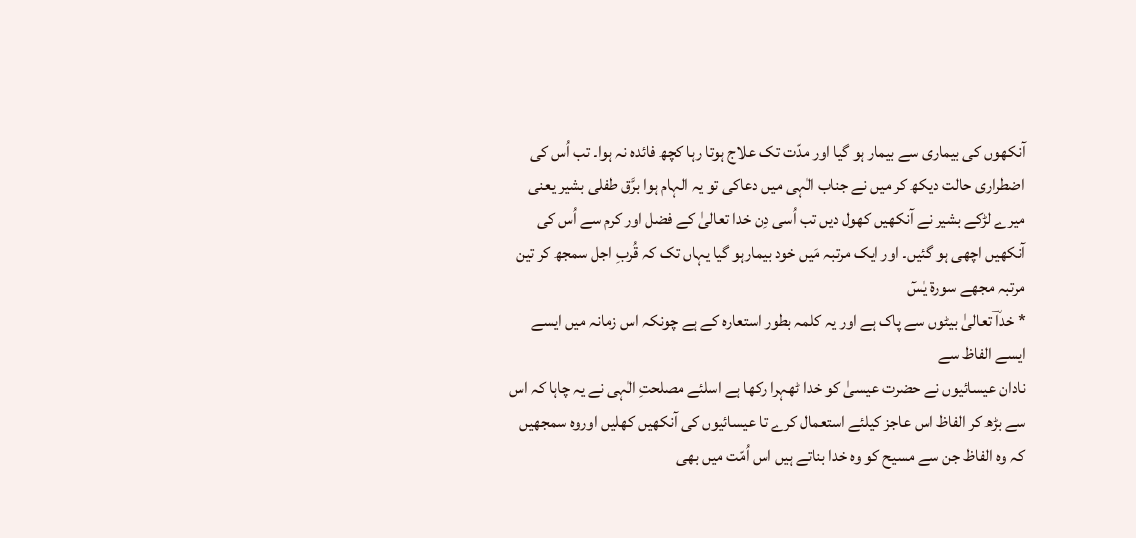آنکھوں کی بیماری سے بیمار ہو گیا اور مدّت تک علاج ہوتا رہا کچھ فائدہ نہ ہوا۔ تب اُس کی اضطراری حالت دیکھ کر میں نے جناب الٰہی میں دعاکی تو یہ الہام ہوا برَّق طفلی بشیر یعنی میرے لڑکے بشیر نے آنکھیں کھول دیں تب اُسی دِن خدا تعالیٰ کے فضل اور کرم سے اُس کی آنکھیں اچھی ہو گئیں۔ اور ایک مرتبہ مَیں خود بیمارہو گیا یہاں تک کہ قُربِ اجل سمجھ کر تین مرتبہ مجھے سورۃ یٰسٓ
* خداؔ تعالیٰ بیٹوں سے پاک ہے اور یہ کلمہ بطور استعارہ کے ہے چونکہ اس زمانہ میں ایسے ایسے الفاظ سے
نادان عیسائیوں نے حضرت عیسیٰ کو خدا ٹھہرا رکھا ہے اسلئے مصلحتِ الٰہی نے یہ چاہا کہ اس سے بڑھ کر الفاظ اس عاجز کیلئے استعمال کرے تا عیسائیوں کی آنکھیں کھلیں اوروہ سمجھیں کہ وہ الفاظ جن سے مسیح کو وہ خدا بناتے ہیں اس اُمّت میں بھی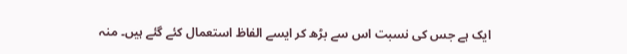ایک ہے جس کی نسبت اس سے بڑھ کر ایسے الفاظ استعمال کئے گئے ہیں۔ منہ